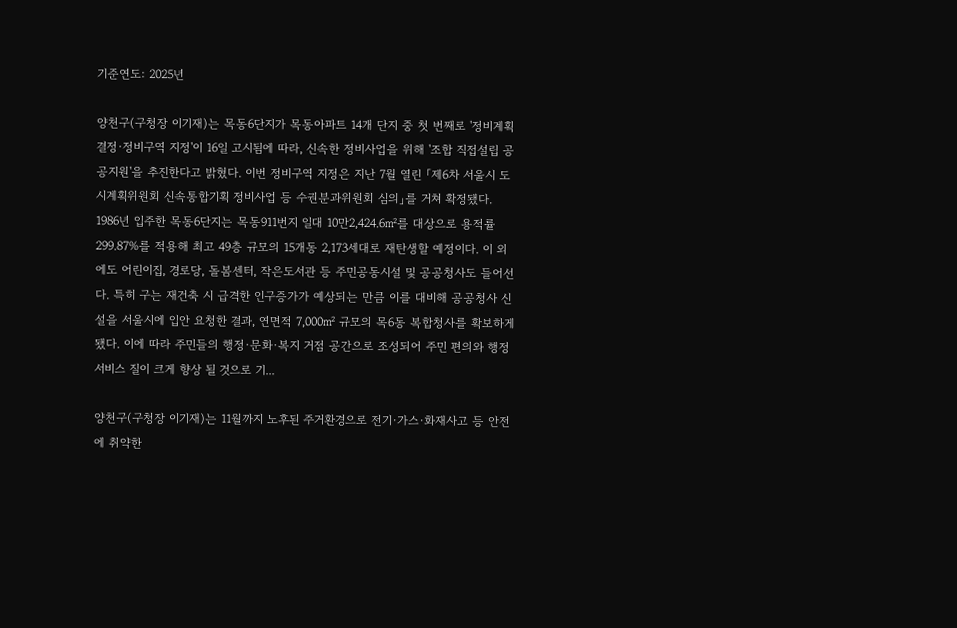기준연도: 2025년

양천구(구청장 이기재)는 목동6단지가 목동아파트 14개 단지 중 첫 번째로 '정비계획 결정·정비구역 지정'이 16일 고시됨에 따라, 신속한 정비사업을 위해 '조합 직접설립 공공지원'을 추진한다고 밝혔다. 이번 정비구역 지정은 지난 7월 열린 「제6차 서울시 도시계획위원회 신속통합기획 정비사업 등 수권분과위원회 심의」를 거쳐 확정됐다. 1986년 입주한 목동6단지는 목동911번지 일대 10만2,424.6㎡를 대상으로 용적률 299.87%를 적용해 최고 49층 규모의 15개동 2,173세대로 재탄생할 예정이다. 이 외에도 어린이집, 경로당, 돌봄센터, 작은도서관 등 주민공동시설 및 공공청사도 들어선다. 특히 구는 재건축 시 급격한 인구증가가 예상되는 만큼 이를 대비해 공공청사 신설을 서울시에 입안 요청한 결과, 연면적 7,000㎡ 규모의 목6동 복합청사를 확보하게 됐다. 이에 따라 주민들의 행정·문화·복지 거점 공간으로 조성되어 주민 편의와 행정서비스 질이 크게 향상 될 것으로 기...

양천구(구청장 이기재)는 11월까지 노후된 주거환경으로 전기·가스·화재사고 등 안전에 취약한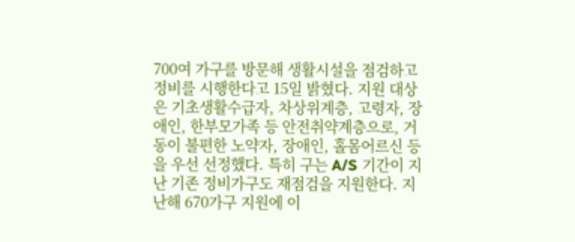700여 가구를 방문해 생활시설을 점검하고 정비를 시행한다고 15일 밝혔다. 지원 대상은 기초생활수급자, 차상위계층, 고령자, 장애인, 한부모가족 등 안전취약계층으로, 거동이 불편한 노약자, 장애인, 홀몸어르신 등을 우선 선정했다. 특히 구는 A/S 기간이 지난 기존 정비가구도 재점검을 지원한다. 지난해 670가구 지원에 이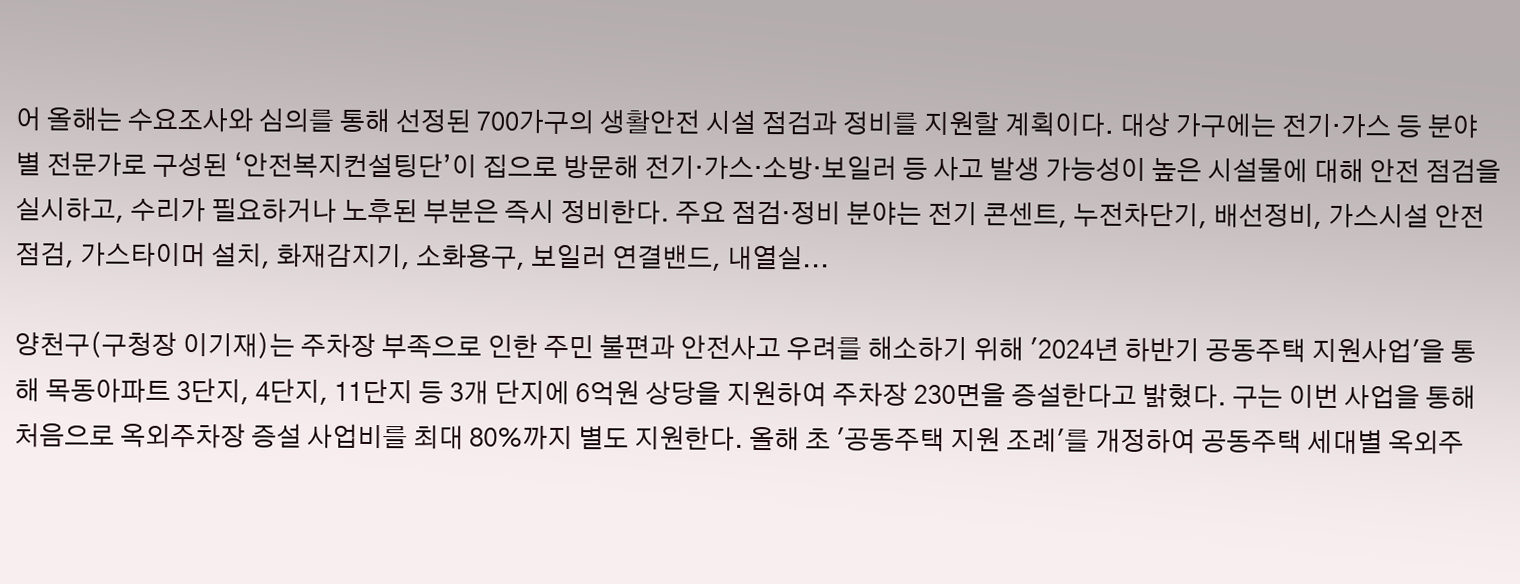어 올해는 수요조사와 심의를 통해 선정된 700가구의 생활안전 시설 점검과 정비를 지원할 계획이다. 대상 가구에는 전기·가스 등 분야별 전문가로 구성된 ‘안전복지컨설팅단’이 집으로 방문해 전기·가스·소방·보일러 등 사고 발생 가능성이 높은 시설물에 대해 안전 점검을 실시하고, 수리가 필요하거나 노후된 부분은 즉시 정비한다. 주요 점검·정비 분야는 전기 콘센트, 누전차단기, 배선정비, 가스시설 안전점검, 가스타이머 설치, 화재감지기, 소화용구, 보일러 연결밴드, 내열실...

양천구(구청장 이기재)는 주차장 부족으로 인한 주민 불편과 안전사고 우려를 해소하기 위해 '2024년 하반기 공동주택 지원사업'을 통해 목동아파트 3단지, 4단지, 11단지 등 3개 단지에 6억원 상당을 지원하여 주차장 230면을 증설한다고 밝혔다. 구는 이번 사업을 통해 처음으로 옥외주차장 증설 사업비를 최대 80%까지 별도 지원한다. 올해 초 '공동주택 지원 조례'를 개정하여 공동주택 세대별 옥외주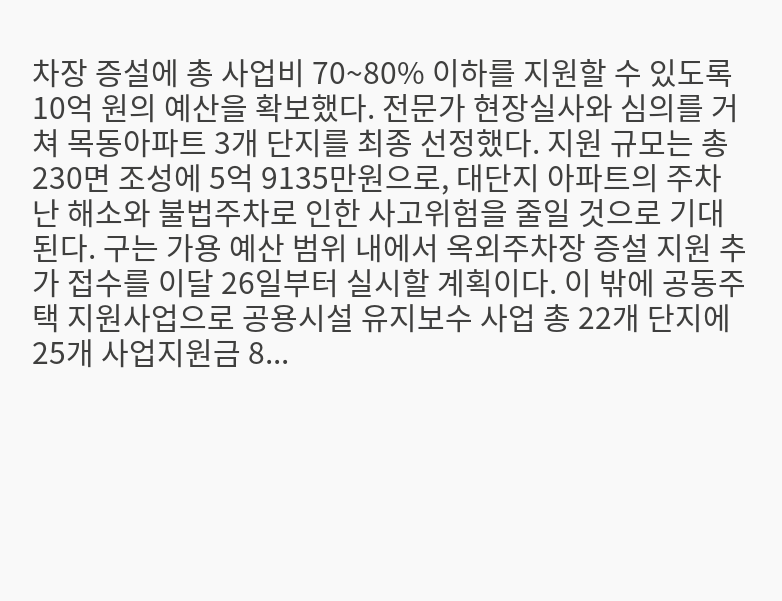차장 증설에 총 사업비 70~80% 이하를 지원할 수 있도록 10억 원의 예산을 확보했다. 전문가 현장실사와 심의를 거쳐 목동아파트 3개 단지를 최종 선정했다. 지원 규모는 총 230면 조성에 5억 9135만원으로, 대단지 아파트의 주차난 해소와 불법주차로 인한 사고위험을 줄일 것으로 기대된다. 구는 가용 예산 범위 내에서 옥외주차장 증설 지원 추가 접수를 이달 26일부터 실시할 계획이다. 이 밖에 공동주택 지원사업으로 공용시설 유지보수 사업 총 22개 단지에 25개 사업지원금 8...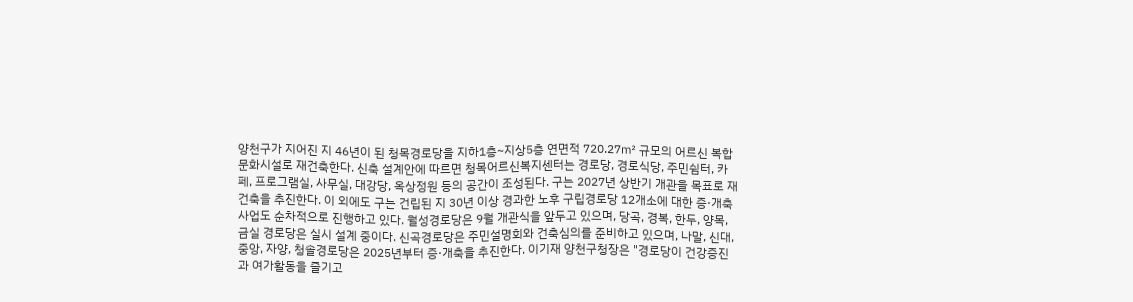양천구가 지어진 지 46년이 된 청목경로당을 지하1층~지상5층 연면적 720.27㎡ 규모의 어르신 복합문화시설로 재건축한다. 신축 설계안에 따르면 청목어르신복지센터는 경로당, 경로식당, 주민쉼터, 카페, 프로그램실, 사무실, 대강당, 옥상정원 등의 공간이 조성된다. 구는 2027년 상반기 개관을 목표로 재건축을 추진한다. 이 외에도 구는 건립된 지 30년 이상 경과한 노후 구립경로당 12개소에 대한 증·개축 사업도 순차적으로 진행하고 있다. 월성경로당은 9월 개관식을 앞두고 있으며, 당곡, 경복, 한두, 양목, 금실 경로당은 실시 설계 중이다. 신곡경로당은 주민설명회와 건축심의를 준비하고 있으며, 나말, 신대, 중앙, 자양, 청솔경로당은 2025년부터 증·개축을 추진한다. 이기재 양천구청장은 "경로당이 건강증진과 여가활동을 즐기고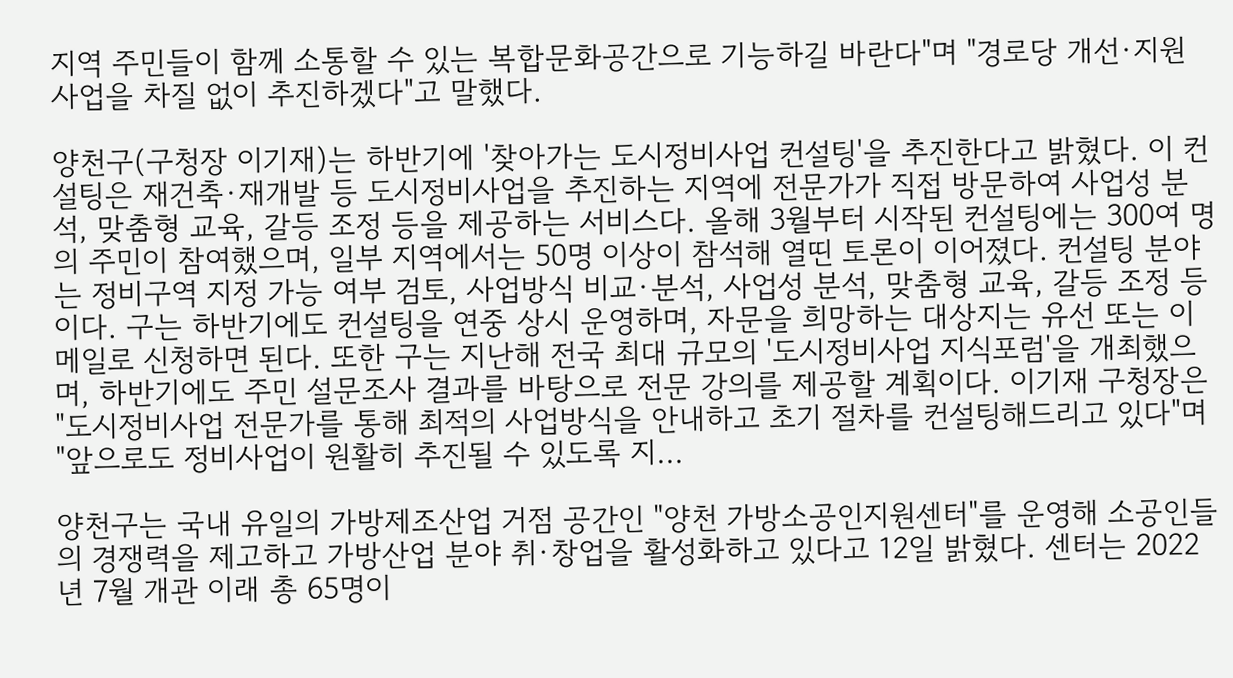지역 주민들이 함께 소통할 수 있는 복합문화공간으로 기능하길 바란다"며 "경로당 개선·지원 사업을 차질 없이 추진하겠다"고 말했다.

양천구(구청장 이기재)는 하반기에 '찾아가는 도시정비사업 컨설팅'을 추진한다고 밝혔다. 이 컨설팅은 재건축·재개발 등 도시정비사업을 추진하는 지역에 전문가가 직접 방문하여 사업성 분석, 맞춤형 교육, 갈등 조정 등을 제공하는 서비스다. 올해 3월부터 시작된 컨설팅에는 300여 명의 주민이 참여했으며, 일부 지역에서는 50명 이상이 참석해 열띤 토론이 이어졌다. 컨설팅 분야는 정비구역 지정 가능 여부 검토, 사업방식 비교·분석, 사업성 분석, 맞춤형 교육, 갈등 조정 등이다. 구는 하반기에도 컨설팅을 연중 상시 운영하며, 자문을 희망하는 대상지는 유선 또는 이메일로 신청하면 된다. 또한 구는 지난해 전국 최대 규모의 '도시정비사업 지식포럼'을 개최했으며, 하반기에도 주민 설문조사 결과를 바탕으로 전문 강의를 제공할 계획이다. 이기재 구청장은 "도시정비사업 전문가를 통해 최적의 사업방식을 안내하고 초기 절차를 컨설팅해드리고 있다"며 "앞으로도 정비사업이 원활히 추진될 수 있도록 지...

양천구는 국내 유일의 가방제조산업 거점 공간인 "양천 가방소공인지원센터"를 운영해 소공인들의 경쟁력을 제고하고 가방산업 분야 취·창업을 활성화하고 있다고 12일 밝혔다. 센터는 2022년 7월 개관 이래 총 65명이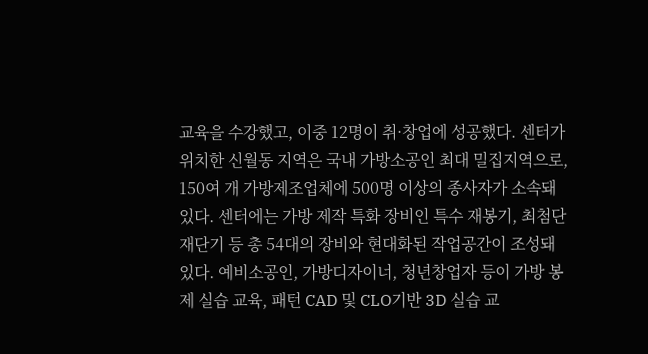교육을 수강했고, 이중 12명이 취·창업에 성공했다. 센터가 위치한 신월동 지역은 국내 가방소공인 최대 밀집지역으로, 150여 개 가방제조업체에 500명 이상의 종사자가 소속돼 있다. 센터에는 가방 제작 특화 장비인 특수 재봉기, 최첨단 재단기 등 총 54대의 장비와 현대화된 작업공간이 조성돼 있다. 예비소공인, 가방디자이너, 청년창업자 등이 가방 봉제 실습 교육, 패턴 CAD 및 CLO기반 3D 실습 교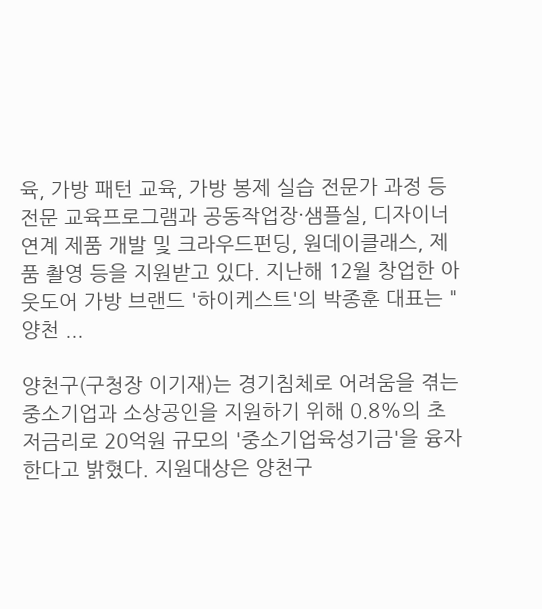육, 가방 패턴 교육, 가방 봉제 실습 전문가 과정 등 전문 교육프로그램과 공동작업장·샘플실, 디자이너 연계 제품 개발 및 크라우드펀딩, 원데이클래스, 제품 촬영 등을 지원받고 있다. 지난해 12월 창업한 아웃도어 가방 브랜드 '하이케스트'의 박종훈 대표는 "양천 ...

양천구(구청장 이기재)는 경기침체로 어려움을 겪는 중소기업과 소상공인을 지원하기 위해 0.8%의 초저금리로 20억원 규모의 '중소기업육성기금'을 융자한다고 밝혔다. 지원대상은 양천구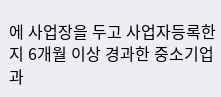에 사업장을 두고 사업자등록한 지 6개월 이상 경과한 중소기업과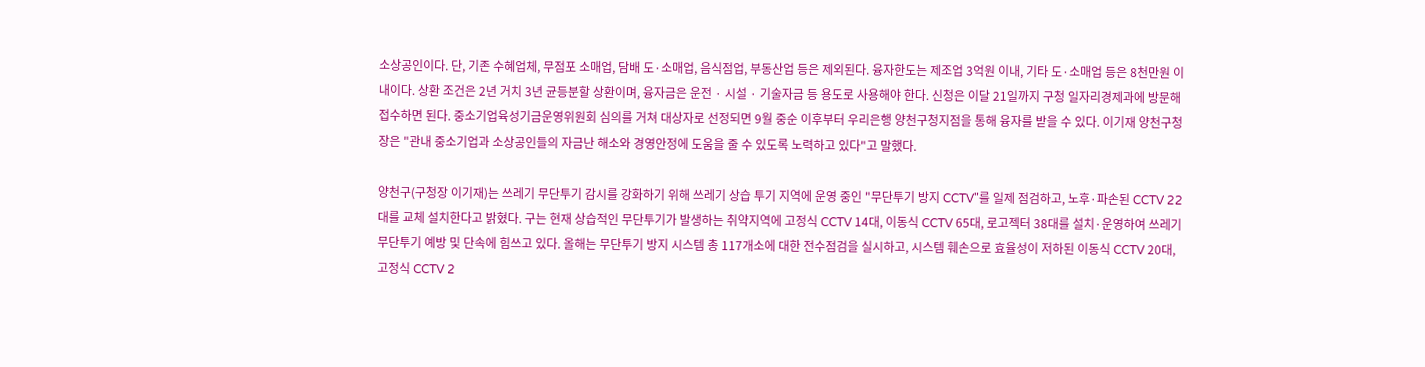소상공인이다. 단, 기존 수혜업체, 무점포 소매업, 담배 도·소매업, 음식점업, 부동산업 등은 제외된다. 융자한도는 제조업 3억원 이내, 기타 도·소매업 등은 8천만원 이내이다. 상환 조건은 2년 거치 3년 균등분할 상환이며, 융자금은 운전 · 시설 · 기술자금 등 용도로 사용해야 한다. 신청은 이달 21일까지 구청 일자리경제과에 방문해 접수하면 된다. 중소기업육성기금운영위원회 심의를 거쳐 대상자로 선정되면 9월 중순 이후부터 우리은행 양천구청지점을 통해 융자를 받을 수 있다. 이기재 양천구청장은 "관내 중소기업과 소상공인들의 자금난 해소와 경영안정에 도움을 줄 수 있도록 노력하고 있다"고 말했다.

양천구(구청장 이기재)는 쓰레기 무단투기 감시를 강화하기 위해 쓰레기 상습 투기 지역에 운영 중인 "무단투기 방지 CCTV"를 일제 점검하고, 노후·파손된 CCTV 22대를 교체 설치한다고 밝혔다. 구는 현재 상습적인 무단투기가 발생하는 취약지역에 고정식 CCTV 14대, 이동식 CCTV 65대, 로고젝터 38대를 설치·운영하여 쓰레기 무단투기 예방 및 단속에 힘쓰고 있다. 올해는 무단투기 방지 시스템 총 117개소에 대한 전수점검을 실시하고, 시스템 훼손으로 효율성이 저하된 이동식 CCTV 20대, 고정식 CCTV 2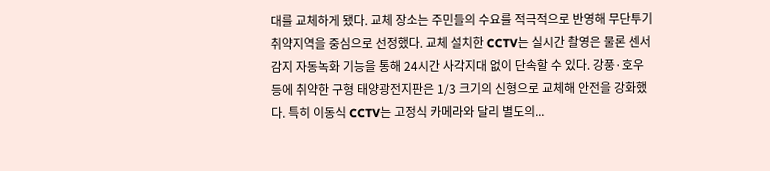대를 교체하게 됐다. 교체 장소는 주민들의 수요를 적극적으로 반영해 무단투기 취약지역을 중심으로 선정했다. 교체 설치한 CCTV는 실시간 촬영은 물론 센서 감지 자동녹화 기능을 통해 24시간 사각지대 없이 단속할 수 있다. 강풍·호우 등에 취약한 구형 태양광전지판은 1/3 크기의 신형으로 교체해 안전을 강화했다. 특히 이동식 CCTV는 고정식 카메라와 달리 별도의...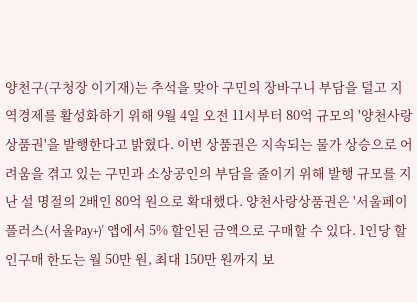양천구(구청장 이기재)는 추석을 맞아 구민의 장바구니 부담을 덜고 지역경제를 활성화하기 위해 9월 4일 오전 11시부터 80억 규모의 '양천사랑상품권'을 발행한다고 밝혔다. 이번 상품권은 지속되는 물가 상승으로 어려움을 겪고 있는 구민과 소상공인의 부담을 줄이기 위해 발행 규모를 지난 설 명절의 2배인 80억 원으로 확대했다. 양천사랑상품권은 '서울페이플러스(서울Pay+)' 앱에서 5% 할인된 금액으로 구매할 수 있다. 1인당 할인구매 한도는 월 50만 원, 최대 150만 원까지 보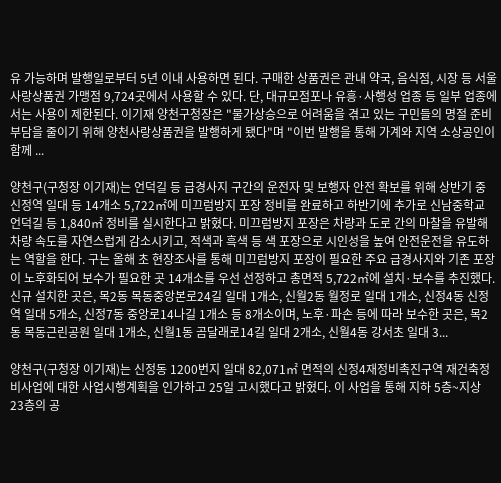유 가능하며 발행일로부터 5년 이내 사용하면 된다. 구매한 상품권은 관내 약국, 음식점, 시장 등 서울사랑상품권 가맹점 9,724곳에서 사용할 수 있다. 단, 대규모점포나 유흥·사행성 업종 등 일부 업종에서는 사용이 제한된다. 이기재 양천구청장은 "물가상승으로 어려움을 겪고 있는 구민들의 명절 준비 부담을 줄이기 위해 양천사랑상품권을 발행하게 됐다"며 "이번 발행을 통해 가계와 지역 소상공인이 함께 ...

양천구(구청장 이기재)는 언덕길 등 급경사지 구간의 운전자 및 보행자 안전 확보를 위해 상반기 중 신정역 일대 등 14개소 5,722㎡에 미끄럼방지 포장 정비를 완료하고 하반기에 추가로 신남중학교 언덕길 등 1,840㎡ 정비를 실시한다고 밝혔다. 미끄럼방지 포장은 차량과 도로 간의 마찰을 유발해 차량 속도를 자연스럽게 감소시키고, 적색과 흑색 등 색 포장으로 시인성을 높여 안전운전을 유도하는 역할을 한다. 구는 올해 초 현장조사를 통해 미끄럼방지 포장이 필요한 주요 급경사지와 기존 포장이 노후화되어 보수가 필요한 곳 14개소를 우선 선정하고 총면적 5,722㎡에 설치·보수를 추진했다. 신규 설치한 곳은, 목2동 목동중앙본로24길 일대 1개소, 신월2동 월정로 일대 1개소, 신정4동 신정역 일대 5개소, 신정7동 중앙로14나길 1개소 등 8개소이며, 노후·파손 등에 따라 보수한 곳은, 목2동 목동근린공원 일대 1개소, 신월1동 곰달래로14길 일대 2개소, 신월4동 강서초 일대 3...

양천구(구청장 이기재)는 신정동 1200번지 일대 82,071㎡ 면적의 신정4재정비촉진구역 재건축정비사업에 대한 사업시행계획을 인가하고 25일 고시했다고 밝혔다. 이 사업을 통해 지하 5층~지상 23층의 공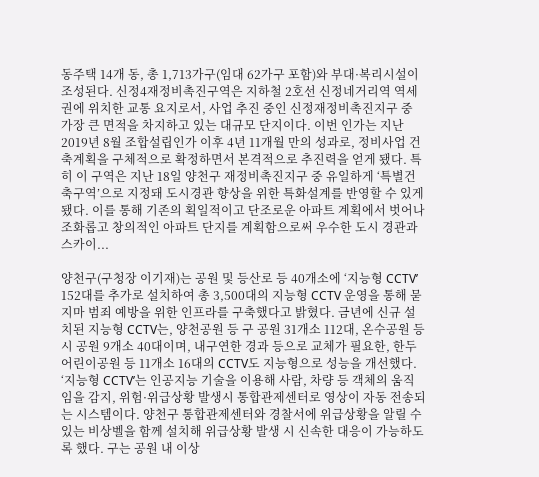동주택 14개 동, 총 1,713가구(임대 62가구 포함)와 부대·복리시설이 조성된다. 신정4재정비촉진구역은 지하철 2호선 신정네거리역 역세권에 위치한 교통 요지로서, 사업 추진 중인 신정재정비촉진지구 중 가장 큰 면적을 차지하고 있는 대규모 단지이다. 이번 인가는 지난 2019년 8월 조합설립인가 이후 4년 11개월 만의 성과로, 정비사업 건축계획을 구체적으로 확정하면서 본격적으로 추진력을 얻게 됐다. 특히 이 구역은 지난 18일 양천구 재정비촉진지구 중 유일하게 ‘특별건축구역’으로 지정돼 도시경관 향상을 위한 특화설계를 반영할 수 있게 됐다. 이를 통해 기존의 획일적이고 단조로운 아파트 계획에서 벗어나 조화롭고 창의적인 아파트 단지를 계획함으로써 우수한 도시 경관과 스카이...

양천구(구청장 이기재)는 공원 및 등산로 등 40개소에 ‘지능형 CCTV’ 152대를 추가로 설치하여 총 3,500대의 지능형 CCTV 운영을 통해 묻지마 범죄 예방을 위한 인프라를 구축했다고 밝혔다. 금년에 신규 설치된 지능형 CCTV는, 양천공원 등 구 공원 31개소 112대, 온수공원 등 시 공원 9개소 40대이며, 내구연한 경과 등으로 교체가 필요한, 한두어린이공원 등 11개소 16대의 CCTV도 지능형으로 성능을 개선했다. ‘지능형 CCTV’는 인공지능 기술을 이용해 사람, 차량 등 객체의 움직임을 감지, 위험·위급상황 발생시 통합관제센터로 영상이 자동 전송되는 시스템이다. 양천구 통합관제센터와 경찰서에 위급상황을 알릴 수 있는 비상벨을 함께 설치해 위급상황 발생 시 신속한 대응이 가능하도록 했다. 구는 공원 내 이상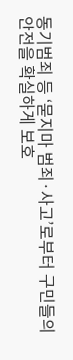동기범죄 등 ‘묻지마 범죄·사고’로부터 구민들의 안전을 확실하게 보호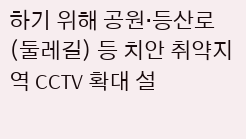하기 위해 공원·등산로(둘레길) 등 치안 취약지역 CCTV 확대 설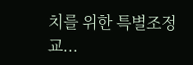치를 위한 특별조정교...